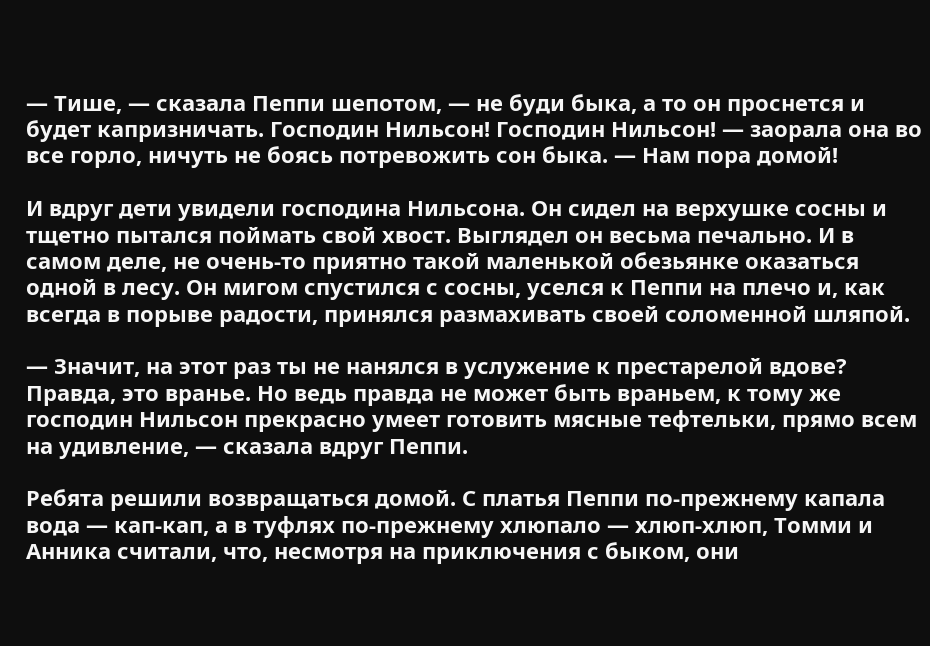— Тише, — сказала Пеппи шепотом, — не буди быка, а то он проснется и будет капризничать. Господин Нильсон! Господин Нильсон! — заорала она во все горло, ничуть не боясь потревожить сон быка. — Нам пора домой!

И вдруг дети увидели господина Нильсона. Он сидел на верхушке сосны и тщетно пытался поймать свой хвост. Выглядел он весьма печально. И в самом деле, не очень-то приятно такой маленькой обезьянке оказаться одной в лесу. Он мигом спустился с сосны, уселся к Пеппи на плечо и, как всегда в порыве радости, принялся размахивать своей соломенной шляпой.

— Значит, на этот раз ты не нанялся в услужение к престарелой вдове? Правда, это вранье. Но ведь правда не может быть враньем, к тому же господин Нильсон прекрасно умеет готовить мясные тефтельки, прямо всем на удивление, — сказала вдруг Пеппи.

Ребята решили возвращаться домой. С платья Пеппи по-прежнему капала вода — кап-кап, а в туфлях по-прежнему хлюпало — хлюп-хлюп, Томми и Анника считали, что, несмотря на приключения с быком, они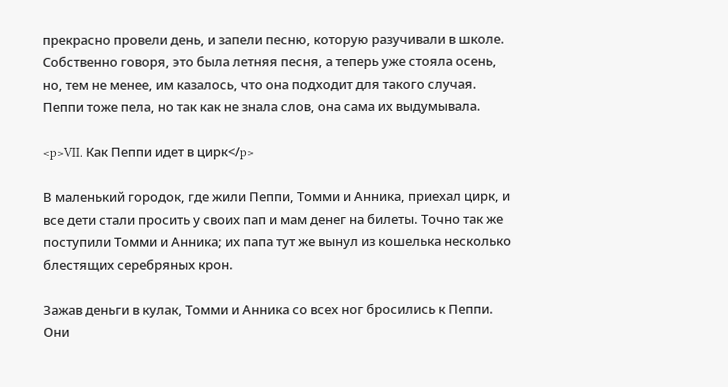прекрасно провели день, и запели песню, которую разучивали в школе. Собственно говоря, это была летняя песня, а теперь уже стояла осень, но, тем не менее, им казалось, что она подходит для такого случая. Пеппи тоже пела, но так как не знала слов, она сама их выдумывала.

<p>VII. Как Пеппи идет в цирк</p>

В маленький городок, где жили Пеппи, Томми и Анника, приехал цирк, и все дети стали просить у своих пап и мам денег на билеты. Точно так же поступили Томми и Анника; их папа тут же вынул из кошелька несколько блестящих серебряных крон.

Зажав деньги в кулак, Томми и Анника со всех ног бросились к Пеппи. Они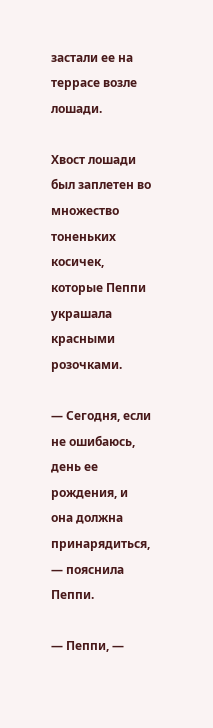застали ее на террасе возле лошади.

Хвост лошади был заплетен во множество тоненьких косичек, которые Пеппи украшала красными розочками.

— Сегодня, если не ошибаюсь, день ее рождения, и она должна принарядиться, — пояснила Пеппи.

— Пеппи, —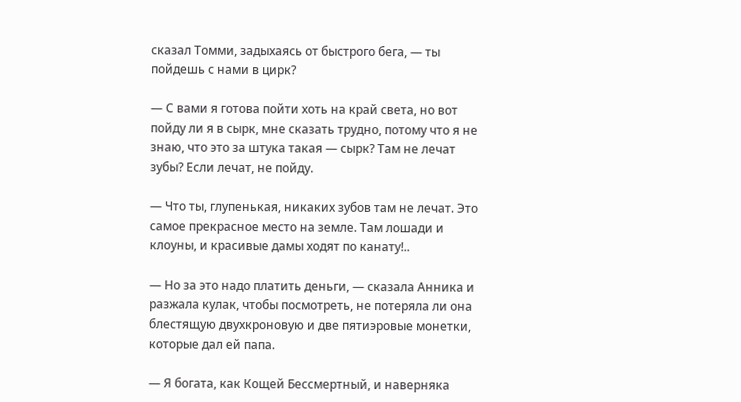сказал Томми, задыхаясь от быстрого бега, — ты пойдешь с нами в цирк?

— С вами я готова пойти хоть на край света, но вот пойду ли я в сырк, мне сказать трудно, потому что я не знаю, что это за штука такая — сырк? Там не лечат зубы? Если лечат, не пойду.

— Что ты, глупенькая, никаких зубов там не лечат. Это самое прекрасное место на земле. Там лошади и клоуны, и красивые дамы ходят по канату!..

— Но за это надо платить деньги, — сказала Анника и разжала кулак, чтобы посмотреть, не потеряла ли она блестящую двухкроновую и две пятиэровые монетки, которые дал ей папа.

— Я богата, как Кощей Бессмертный, и наверняка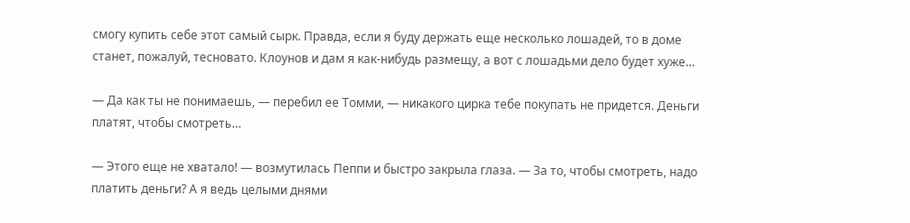смогу купить себе этот самый сырк. Правда, если я буду держать еще несколько лошадей, то в доме станет, пожалуй, тесновато. Клоунов и дам я как-нибудь размещу, а вот с лошадьми дело будет хуже…

— Да как ты не понимаешь, — перебил ее Томми, — никакого цирка тебе покупать не придется. Деньги платят, чтобы смотреть…

— Этого еще не хватало! — возмутилась Пеппи и быстро закрыла глаза. — За то, чтобы смотреть, надо платить деньги? А я ведь целыми днями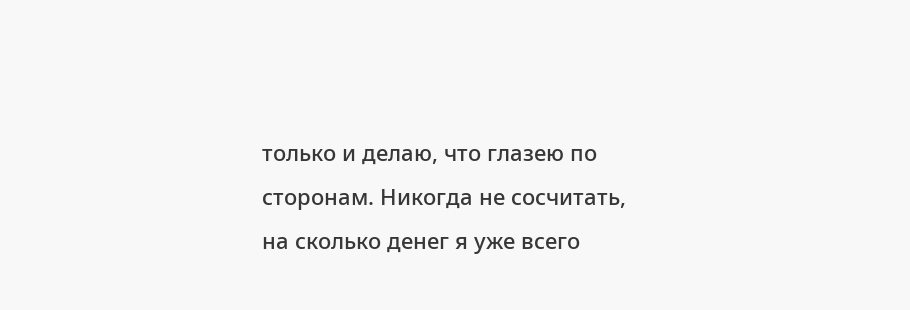только и делаю, что глазею по сторонам. Никогда не сосчитать, на сколько денег я уже всего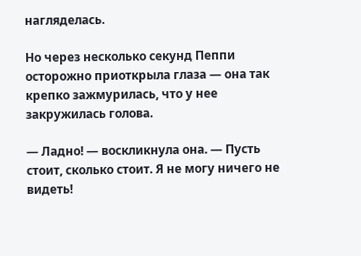нагляделась.

Но через несколько секунд Пеппи осторожно приоткрыла глаза — она так крепко зажмурилась, что у нее закружилась голова.

— Ладно! — воскликнула она. — Пусть стоит, сколько стоит. Я не могу ничего не видеть!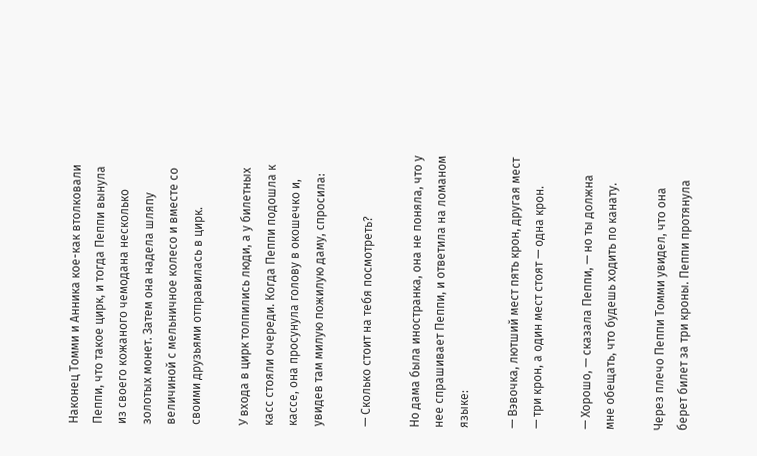Наконец Томми и Анника кое-как втолковали Пеппи, что такое цирк, и тогда Пеппи вынула из своего кожаного чемодана несколько золотых монет. Затем она надела шляпу величиной с мельничное колесо и вместе со своими друзьями отправилась в цирк.

У входа в цирк толпились люди, а у билетных касс стояли очереди. Когда Пеппи подошла к кассе, она просунула голову в окошечко и, увидев там милую пожилую даму, спросила:

— Сколько стоит на тебя посмотреть?

Но дама была иностранка, она не поняла, что у нее спрашивает Пеппи, и ответила на ломаном языке:

— Вэвочка, лютший мест пять крон, другая мест — три крон, а один мест стоят — одна крон.

— Хорошо, — сказала Пеппи, — но ты должна мне обещать, что будешь ходить по канату.

Через плечо Пеппи Томми увидел, что она берет билет за три кроны. Пеппи протянула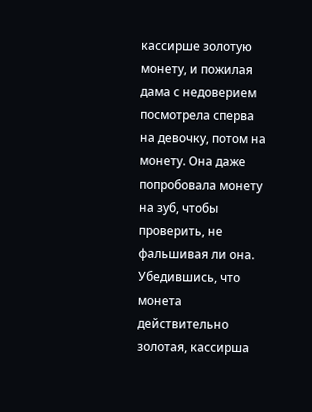кассирше золотую монету, и пожилая дама с недоверием посмотрела сперва на девочку, потом на монету. Она даже попробовала монету на зуб, чтобы проверить, не фальшивая ли она. Убедившись, что монета действительно золотая, кассирша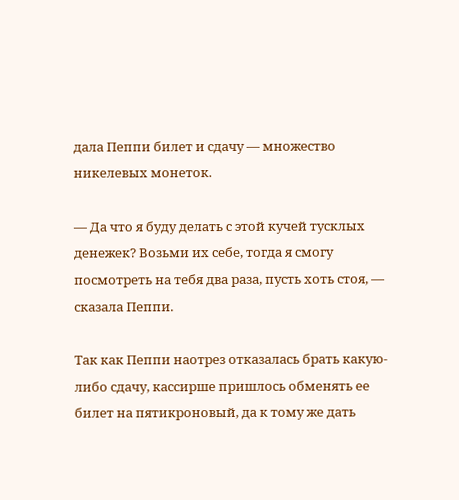дала Пеппи билет и сдачу — множество никелевых монеток.

— Да что я буду делать с этой кучей тусклых денежек? Возьми их себе, тогда я смогу посмотреть на тебя два раза, пусть хоть стоя, — сказала Пеппи.

Так как Пеппи наотрез отказалась брать какую-либо сдачу, кассирше пришлось обменять ее билет на пятикроновый, да к тому же дать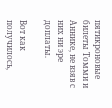пятикроновые билеты Томми и Аннике, не взяв с них ни эре доплаты.

Вот как получилось,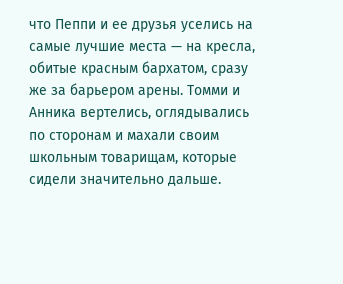что Пеппи и ее друзья уселись на самые лучшие места — на кресла, обитые красным бархатом, сразу же за барьером арены. Томми и Анника вертелись, оглядывались по сторонам и махали своим школьным товарищам, которые сидели значительно дальше.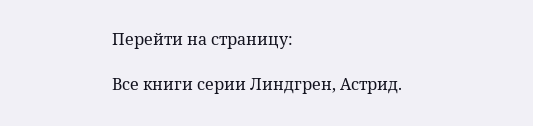Перейти на страницу:

Все книги серии Линдгрен, Астрид.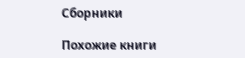Сборники

Похожие книги